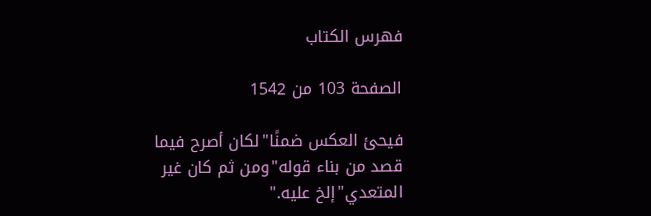فهرس الكتاب

الصفحة 103 من 1542

فيحئ العكس ضمنًا"لكان أصرح فيما قصد من بناء قوله"ومن ثم كان غير المتعدي"إلخ عليه."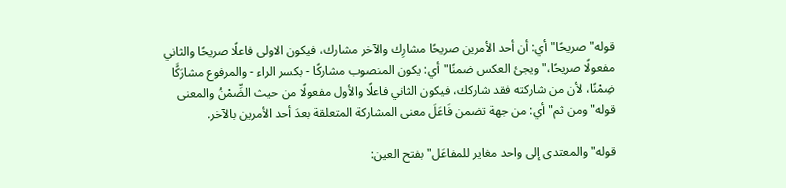قوله"صريحًا"أي: أن أحد الأمرين صريحًا مشارِك والآخر مشارك، فيكون الاولى فاعلًا صريحًا والثاني مفعولًا صريحًا،"ويجئ العكس ضمنًا"أي: يكون المنصوب مشاركًا - بكسر الراء - والمرفوع مشارَكًَا ضِمْنًا، لأن من شاركته فقد شاركك، فيكون الثاني فاعلًا والأول مفعولًا من حيث الضِّمْنُ والمعنى قوله"ومن ثم"أي: من جهة تضمن فَاعَلَ معنى المشاركة المتعلقة بعدَ أحد الأمرين بالآخر.

قوله"والمعتدى إلى واحد مغاير للمفاعَل"بفتح العين: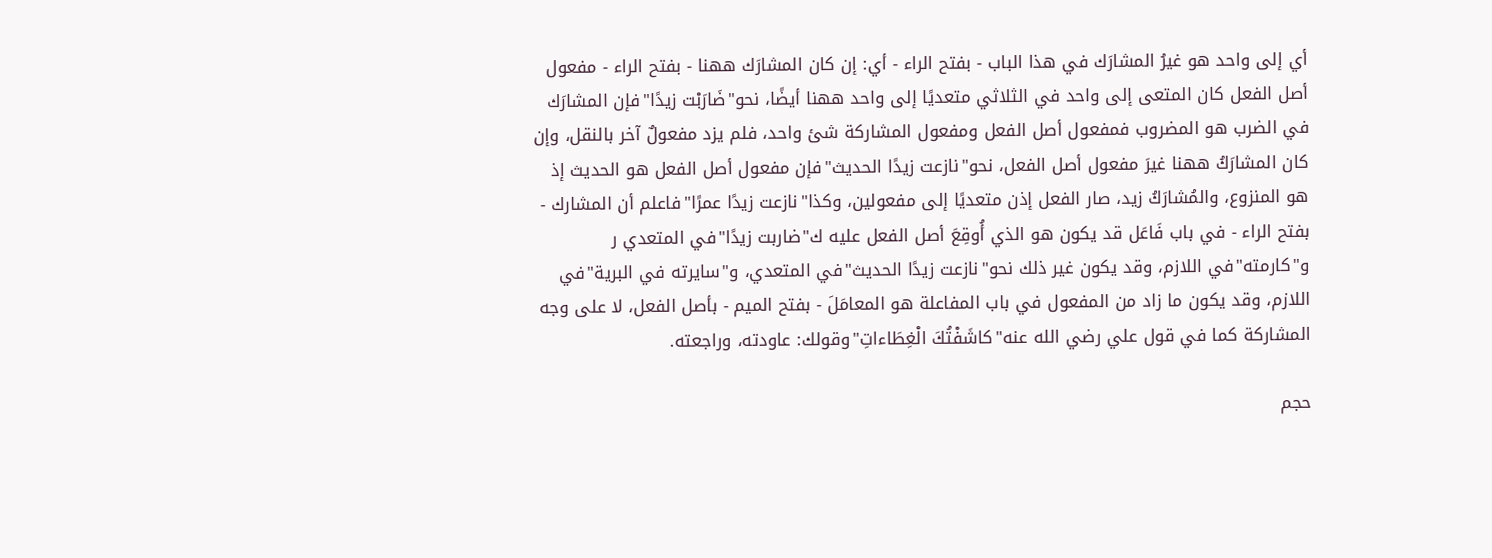أي إلى واحد هو غيرُ المشارَك في هذا الباب - بفتح الراء - أي: إن كان المشارَك ههنا - بفتح الراء - مفعول أصل الفعل كان المتعى إلى واحد في الثلاثي متعديًا إلى واحد ههنا أيضًا، نحو"ضَارَبْت زيدًا"فإن المشارَك في الضرب هو المضروب فمفعول أصل الفعل ومفعول المشاركة شئ واحد، فلم يزد مفعولٌ آخر بالنقل، وإن كان المشارَكُ ههنا غيرَ مفعول أصل الفعل، نحو"نازعت زيدًا الحديث"فإن مفعول أصل الفعل هو الحديث إذ هو المنزوع، والمُشارَكُ زيد، صار الفعل إذن متعديًا إلى مفعولين، وكذا"نازعت زيدًا عمرًا"فاعلم أن المشارك - بفتح الراء - في باب فَاعَل قد يكون هو الذي أُوقِعَ أصل الفعل عليه ك"ضاربت زيدًا"في المتعدي ر و"كارمته"في اللازم، وقد يكون غير ذلك نحو"نازعت زيدًا الحديث"في المتعدي، و"سايرته في البرية"في اللازم، وقد يكون ما زاد من المفعول في باب المفاعلة هو المعامَلَ - بفتح الميم - بأصل الفعل، لا على وجه المشاركة كما في قول علي رضي الله عنه"كاشَفْتُكَ الْغِطَاءاتِ"وقولك: عاودته، وراجعته.

حجم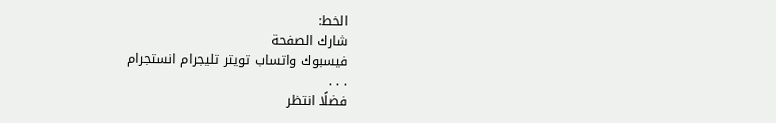الخط:
شارك الصفحة
فيسبوك واتساب تويتر تليجرام انستجرام
. . .
فضلًا انتظر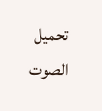تحميل الصوت